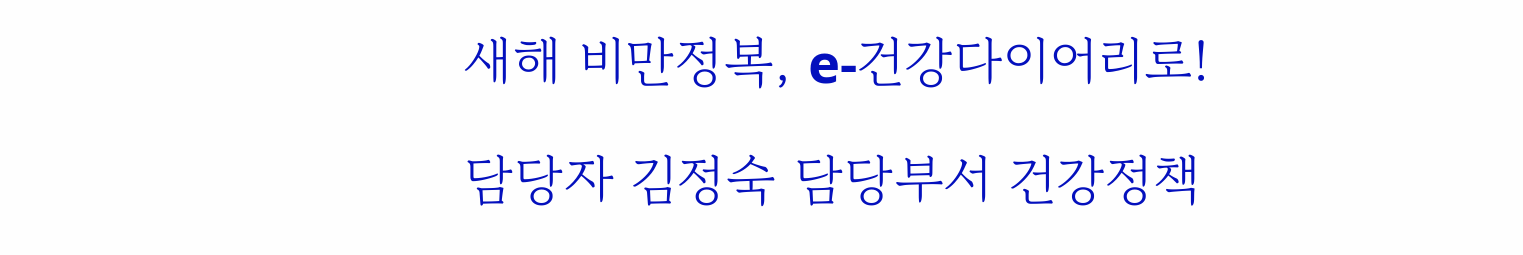새해 비만정복, e-건강다이어리로!

담당자 김정숙 담당부서 건강정책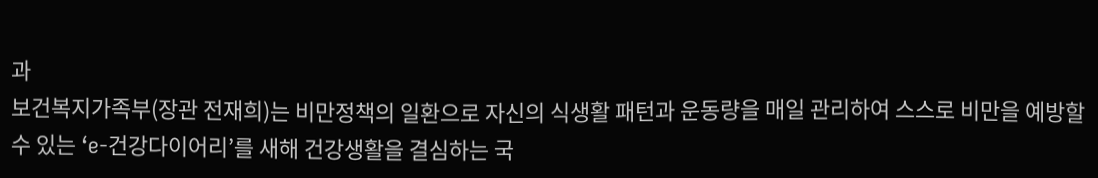과
보건복지가족부(장관 전재희)는 비만정책의 일환으로 자신의 식생활 패턴과 운동량을 매일 관리하여 스스로 비만을 예방할 수 있는 ‘e-건강다이어리’를 새해 건강생활을 결심하는 국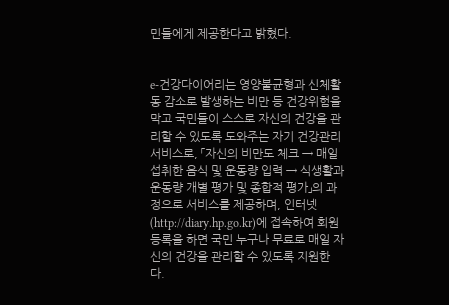민들에게 제공한다고 밝혔다.


e-건강다이어리는 영양불균형과 신체활동 감소로 발생하는 비만 등 건강위험을 막고 국민들이 스스로 자신의 건강을 관리할 수 있도록 도와주는 자기 건강관리서비스로, 「자신의 비만도 체크 → 매일 섭취한 음식 및 운동량 입력 → 식생활과 운동량 개별 평가 및 종합적 평가」의 과정으로 서비스를 제공하며, 인터넷(http://diary.hp.go.kr)에 접속하여 회원등록을 하면 국민 누구나 무료로 매일 자신의 건강을 관리할 수 있도록 지원한다.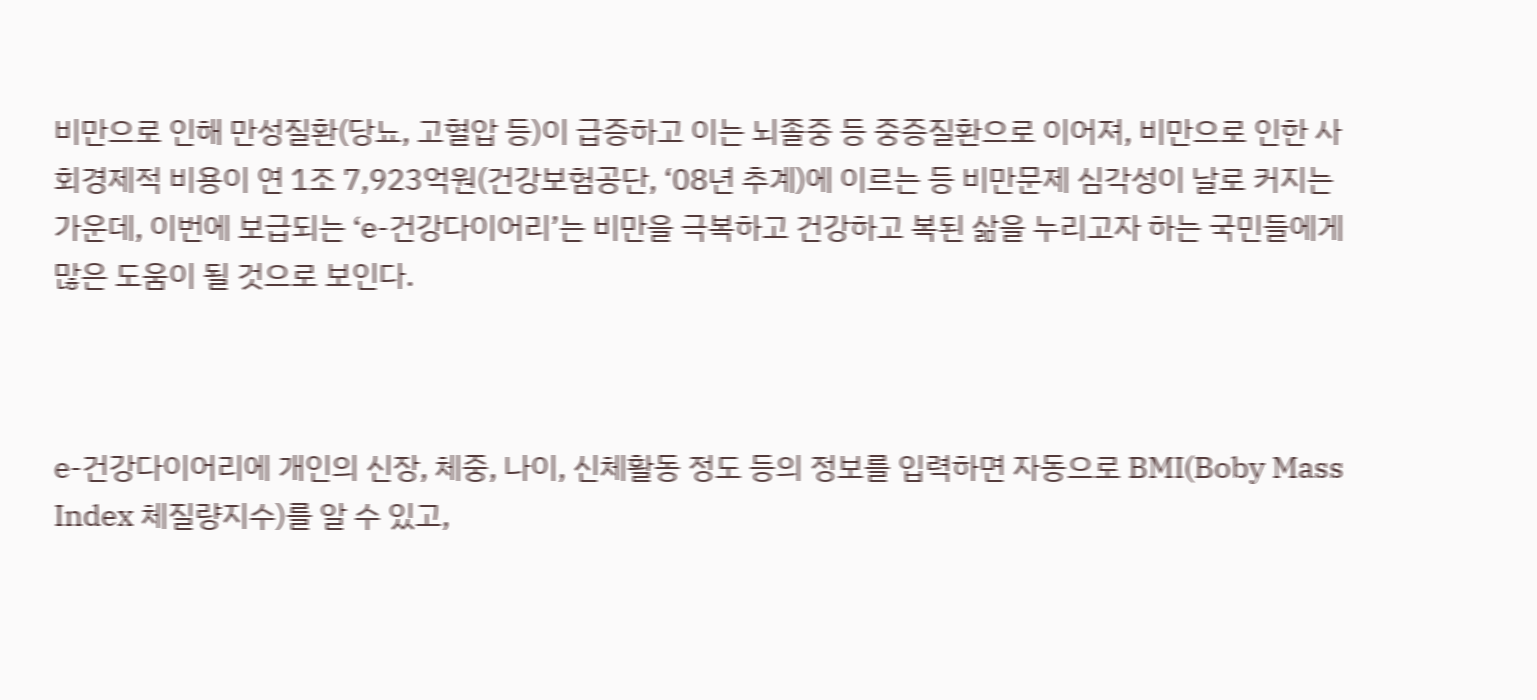비만으로 인해 만성질환(당뇨, 고혈압 등)이 급증하고 이는 뇌졸중 등 중증질환으로 이어져, 비만으로 인한 사회경제적 비용이 연 1조 7,923억원(건강보험공단, ‘08년 추계)에 이르는 등 비만문제 심각성이 날로 커지는 가운데, 이번에 보급되는 ‘e-건강다이어리’는 비만을 극복하고 건강하고 복된 삶을 누리고자 하는 국민들에게 많은 도움이 될 것으로 보인다.



e-건강다이어리에 개인의 신장, 체중, 나이, 신체활동 정도 등의 정보를 입력하면 자동으로 BMI(Boby Mass Index 체질량지수)를 알 수 있고,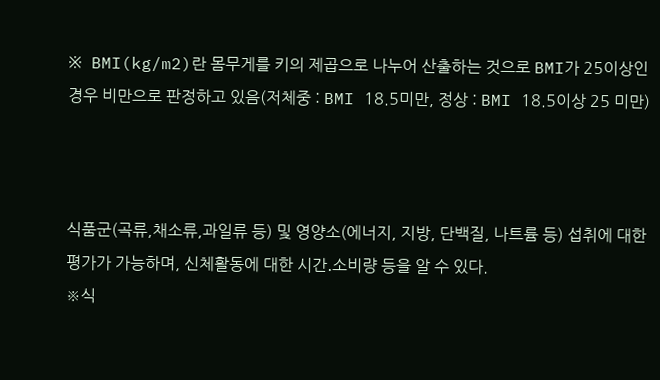※ BMI(kg/m2)란 몸무게를 키의 제곱으로 나누어 산출하는 것으로 BMI가 25이상인 경우 비만으로 판정하고 있음(저체중 : BMI 18.5미만, 정상 : BMI 18.5이상 25 미만)



식품군(곡류,채소류,과일류 등) 및 영양소(에너지, 지방, 단백질, 나트륨 등) 섭취에 대한 평가가 가능하며, 신체활동에 대한 시간․소비량 등을 알 수 있다.
※식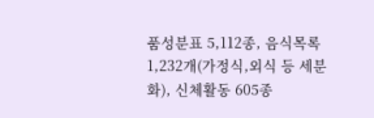품성분표 5,112종, 음식목록 1,232개(가정식,외식 등 세분화), 신체활동 605종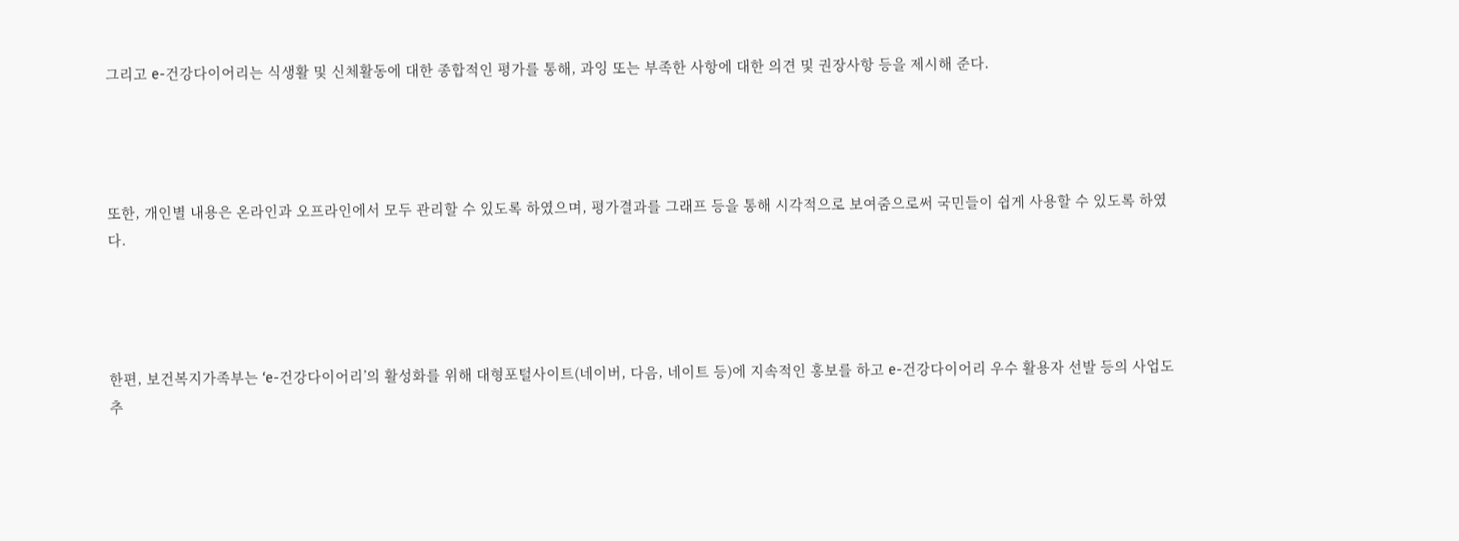그리고 e-건강다이어리는 식생활 및 신체활동에 대한 종합적인 평가를 통해, 과잉 또는 부족한 사항에 대한 의견 및 권장사항 등을 제시해 준다.




또한, 개인별 내용은 온라인과 오프라인에서 모두 관리할 수 있도록 하였으며, 평가결과를 그래프 등을 통해 시각적으로 보여줌으로써 국민들이 쉽게 사용할 수 있도록 하였다.




한편, 보건복지가족부는 ‘e-건강다이어리’의 활성화를 위해 대형포털사이트(네이버, 다음, 네이트 등)에 지속적인 홍보를 하고 e-건강다이어리 우수 활용자 선발 등의 사업도 추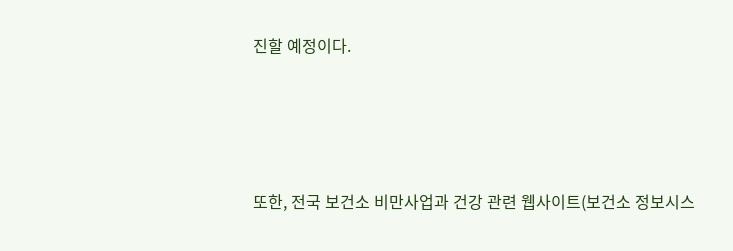진할 예정이다.




또한, 전국 보건소 비만사업과 건강 관련 웹사이트(보건소 정보시스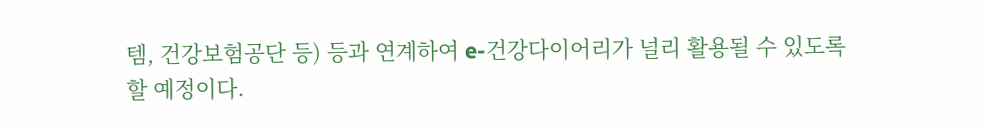템, 건강보험공단 등) 등과 연계하여 e-건강다이어리가 널리 활용될 수 있도록 할 예정이다.